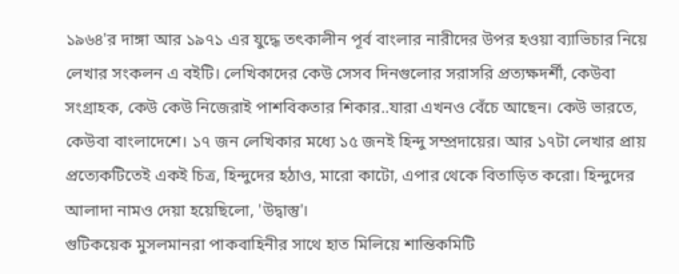১৯৬৪'র দাঙ্গা আর ১৯৭১ এর যুদ্ধে তৎকালীন পূর্ব বাংলার নারীদের উপর হওয়া ব্যাভিচার নিয়ে লেখার সংকলন এ বইটি। লেখিকাদের কেউ সেসব দিনগুলোর সরাসরি প্রত্যক্ষদর্শী, কেউবা সংগ্রাহক, কেউ কেউ নিজেরাই পাশবিকতার শিকার..যারা এখনও বেঁচে আছেন। কেউ ভারতে, কেউবা বাংলাদেশে। ১৭ জন লেখিকার মধ্যে ১৫ জনই হিন্দু সম্প্রদায়ের। আর ১৭টা লেখার প্রায় প্রত্যেকটিতেই একই চিত্র, হিন্দুদের হঠাও, মারো কাটো, এপার থেকে বিতাড়িত করো। হিন্দুদের আলাদা নামও দেয়া হয়েছিলো, 'উদ্বাস্তু'।
গুটিকয়েক মুসলমানরা পাকবাহিনীর সাথে হাত মিলিয়ে শান্তিকমিটি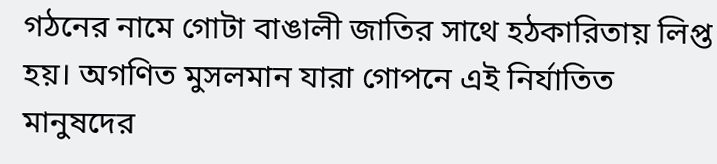গঠনের নামে গোটা বাঙালী জাতির সাথে হঠকারিতায় লিপ্ত হয়। অগণিত মুসলমান যারা গোপনে এই নির্যাতিত মানুষদের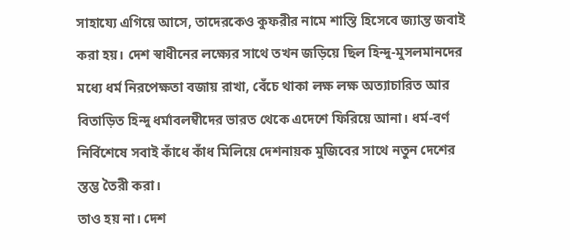সাহায্যে এগিয়ে আসে, তাদেরকেও কুফরীর নামে শাস্তি হিসেবে জ্যান্ত জবাই করা হয়। দেশ স্বাধীনের লক্ষ্যের সাথে তখন জড়িয়ে ছিল হিন্দু-মুসলমানদের মধ্যে ধর্ম নিরপেক্ষতা বজায় রাখা, বেঁচে থাকা লক্ষ লক্ষ অত্যাচারিত আর বিতাড়িত হিন্দু ধর্মাবলম্বীদের ভারত থেকে এদেশে ফিরিয়ে আনা। ধর্ম-বর্ণ নির্বিশেষে সবাই কাঁধে কাঁধ মিলিয়ে দেশনায়ক মুজিবের সাথে নতুন দেশের স্তম্ভ তৈরী করা।
তাও হয় না। দেশ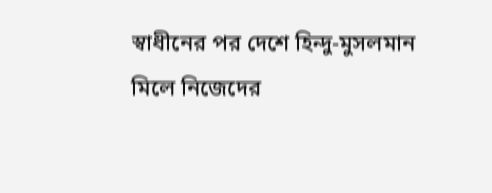স্বাধীনের পর দেশে হিন্দু-মুসলমান মিলে নিজেদের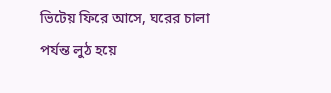ভিটেয় ফিরে আসে, ঘরের চালা পর্যন্ত লুঠ হয়ে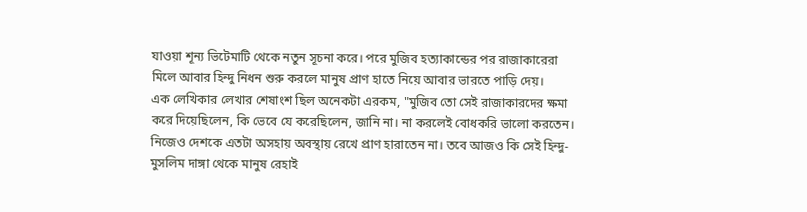যাওয়া শূন্য ভিটেমাটি থেকে নতুন সূচনা করে। পরে মুজিব হত্যাকান্ডের পর রাজাকারেরা মিলে আবার হিন্দু নিধন শুরু করলে মানুষ প্রাণ হাতে নিয়ে আবার ভারতে পাড়ি দেয়।
এক লেখিকার লেখার শেষাংশ ছিল অনেকটা এরকম, "মুজিব তো সেই রাজাকারদের ক্ষমা করে দিয়েছিলেন, কি ভেবে যে করেছিলেন, জানি না। না করলেই বোধকরি ভালো করতেন। নিজেও দেশকে এতটা অসহায় অবস্থায় রেখে প্রাণ হারাতেন না। তবে আজও কি সেই হিন্দু-মুসলিম দাঙ্গা থেকে মানুষ রেহাই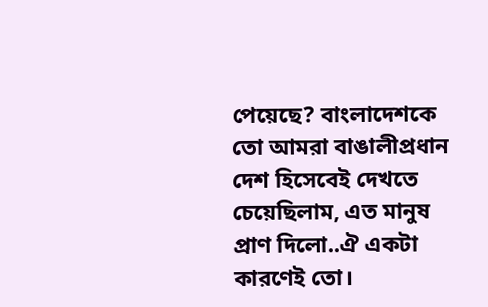পেয়েছে? বাংলাদেশকে তো আমরা বাঙালীপ্রধান দেশ হিসেবেই দেখতে চেয়েছিলাম, এত মানুষ প্রাণ দিলো..ঐ একটা কারণেই তো।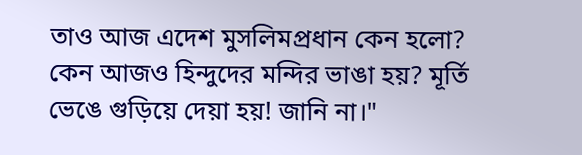তাও আজ এদেশ মুসলিমপ্রধান কেন হলো? কেন আজও হিন্দুদের মন্দির ভাঙা হয়? মূর্তি ভেঙে গুড়িয়ে দেয়া হয়! জানি না।"